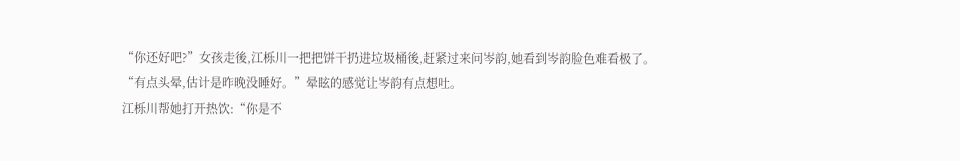“你还好吧?”女孩走後,江栎川一把把饼干扔进垃圾桶後,赶紧过来问岑韵,她看到岑韵脸色难看极了。
“有点头晕,估计是昨晚没睡好。”晕眩的感觉让岑韵有点想吐。
江栎川帮她打开热饮:“你是不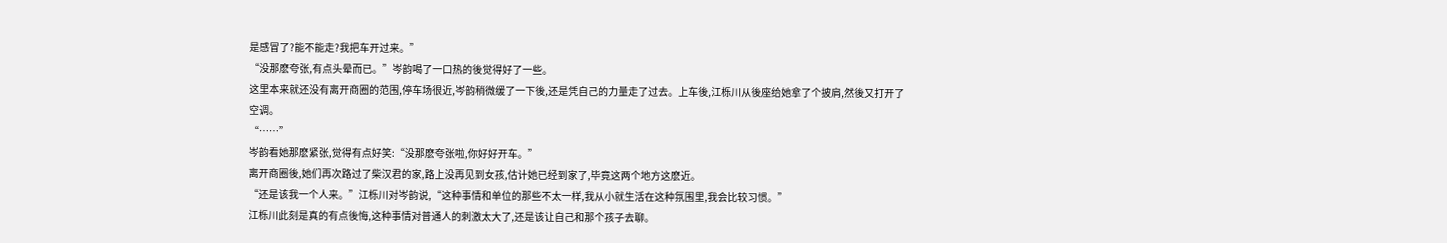是感冒了?能不能走?我把车开过来。”
“没那麽夸张,有点头晕而已。”岑韵喝了一口热的後觉得好了一些。
这里本来就还没有离开商圈的范围,停车场很近,岑韵稍微缓了一下後,还是凭自己的力量走了过去。上车後,江栎川从後座给她拿了个披肩,然後又打开了空调。
“……”
岑韵看她那麽紧张,觉得有点好笑:“没那麽夸张啦,你好好开车。”
离开商圈後,她们再次路过了柴汉君的家,路上没再见到女孩,估计她已经到家了,毕竟这两个地方这麽近。
“还是该我一个人来。”江栎川对岑韵说,“这种事情和单位的那些不太一样,我从小就生活在这种氛围里,我会比较习惯。”
江栎川此刻是真的有点後悔,这种事情对普通人的刺激太大了,还是该让自己和那个孩子去聊。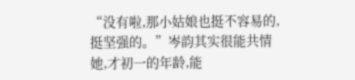“没有啦,那小姑娘也挺不容易的,挺坚强的。”岑韵其实很能共情她,才初一的年龄,能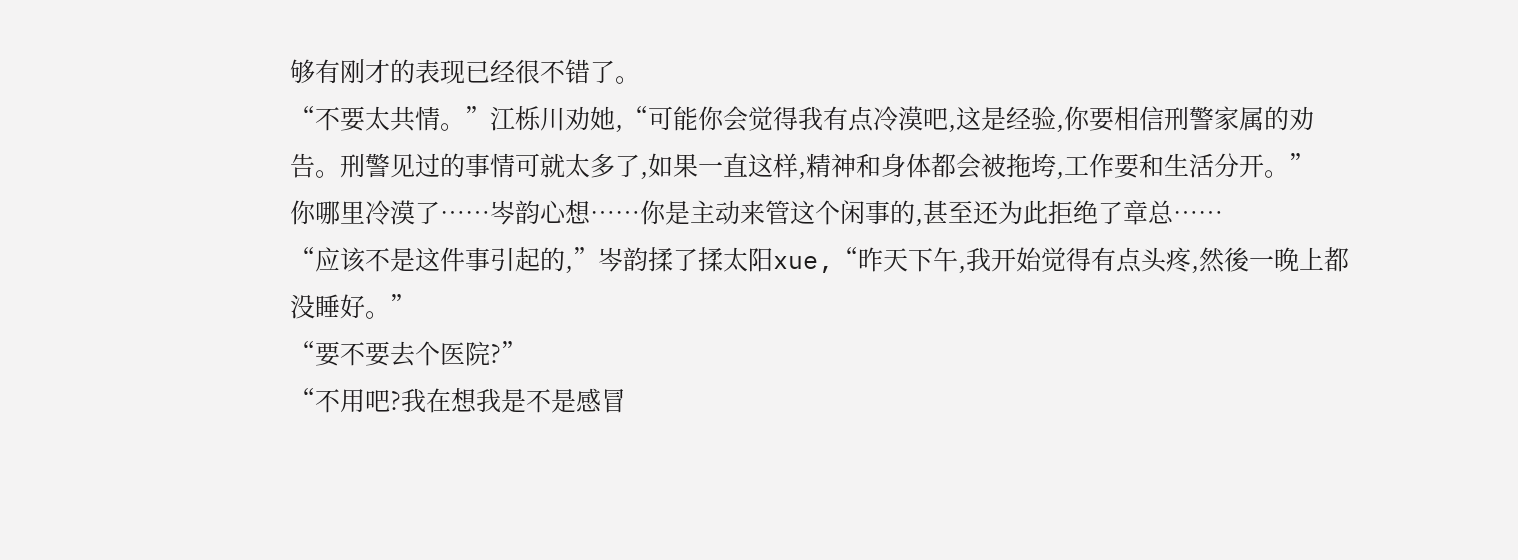够有刚才的表现已经很不错了。
“不要太共情。”江栎川劝她,“可能你会觉得我有点冷漠吧,这是经验,你要相信刑警家属的劝告。刑警见过的事情可就太多了,如果一直这样,精神和身体都会被拖垮,工作要和生活分开。”
你哪里冷漠了……岑韵心想……你是主动来管这个闲事的,甚至还为此拒绝了章总……
“应该不是这件事引起的,”岑韵揉了揉太阳xue,“昨天下午,我开始觉得有点头疼,然後一晚上都没睡好。”
“要不要去个医院?”
“不用吧?我在想我是不是感冒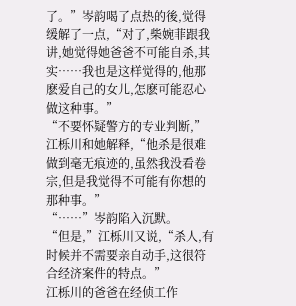了。”岑韵喝了点热的後,觉得缓解了一点,“对了,柴婉菲跟我讲,她觉得她爸爸不可能自杀,其实……我也是这样觉得的,他那麽爱自己的女儿,怎麽可能忍心做这种事。”
“不要怀疑警方的专业判断,”江栎川和她解释,“他杀是很难做到毫无痕迹的,虽然我没看卷宗,但是我觉得不可能有你想的那种事。”
“……”岑韵陷入沉默。
“但是,”江栎川又说,“杀人,有时候并不需要亲自动手,这很符合经济案件的特点。”
江栎川的爸爸在经侦工作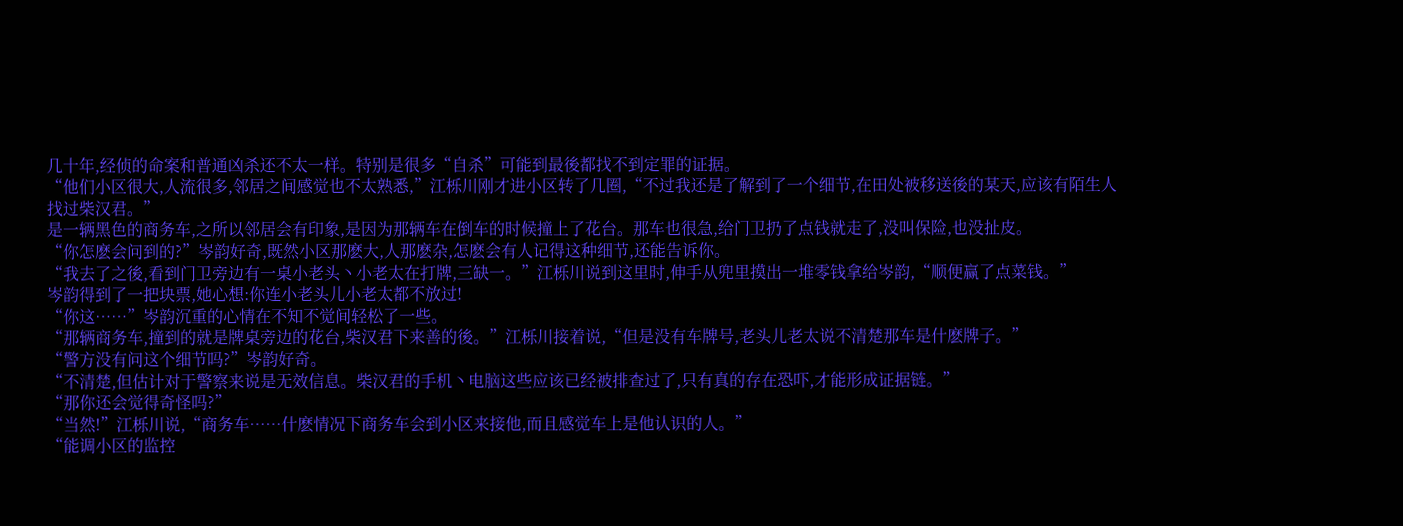几十年,经侦的命案和普通凶杀还不太一样。特别是很多“自杀”可能到最後都找不到定罪的证据。
“他们小区很大,人流很多,邻居之间感觉也不太熟悉,”江栎川刚才进小区转了几圈,“不过我还是了解到了一个细节,在田处被移送後的某天,应该有陌生人找过柴汉君。”
是一辆黑色的商务车,之所以邻居会有印象,是因为那辆车在倒车的时候撞上了花台。那车也很急,给门卫扔了点钱就走了,没叫保险,也没扯皮。
“你怎麽会问到的?”岑韵好奇,既然小区那麽大,人那麽杂,怎麽会有人记得这种细节,还能告诉你。
“我去了之後,看到门卫旁边有一桌小老头丶小老太在打牌,三缺一。”江栎川说到这里时,伸手从兜里摸出一堆零钱拿给岑韵,“顺便赢了点菜钱。”
岑韵得到了一把块票,她心想:你连小老头儿小老太都不放过!
“你这……”岑韵沉重的心情在不知不觉间轻松了一些。
“那辆商务车,撞到的就是牌桌旁边的花台,柴汉君下来善的後。”江栎川接着说,“但是没有车牌号,老头儿老太说不清楚那车是什麽牌子。”
“警方没有问这个细节吗?”岑韵好奇。
“不清楚,但估计对于警察来说是无效信息。柴汉君的手机丶电脑这些应该已经被排查过了,只有真的存在恐吓,才能形成证据链。”
“那你还会觉得奇怪吗?”
“当然!”江栎川说,“商务车……什麽情况下商务车会到小区来接他,而且感觉车上是他认识的人。”
“能调小区的监控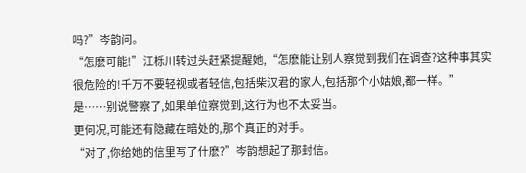吗?”岑韵问。
“怎麽可能!”江栎川转过头赶紧提醒她,“怎麽能让别人察觉到我们在调查?这种事其实很危险的!千万不要轻视或者轻信,包括柴汉君的家人,包括那个小姑娘,都一样。”
是……别说警察了,如果单位察觉到,这行为也不太妥当。
更何况,可能还有隐藏在暗处的,那个真正的对手。
“对了,你给她的信里写了什麽?”岑韵想起了那封信。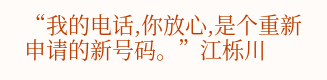“我的电话,你放心,是个重新申请的新号码。”江栎川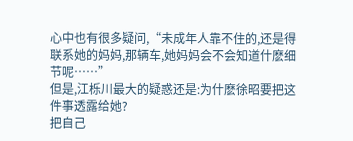心中也有很多疑问,“未成年人靠不住的,还是得联系她的妈妈,那辆车,她妈妈会不会知道什麽细节呢……”
但是,江栎川最大的疑惑还是:为什麽徐昭要把这件事透露给她?
把自己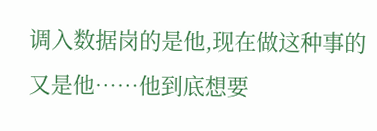调入数据岗的是他,现在做这种事的又是他……他到底想要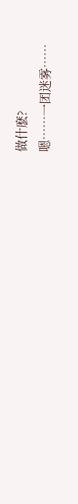做什麽?
嗯……一团迷雾……